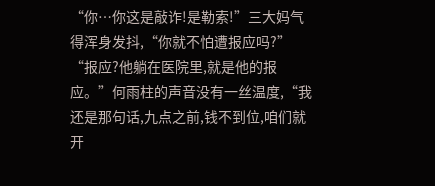“你…你这是敲诈!是勒索!”三大妈气得浑身发抖,“你就不怕遭报应吗?”
“报应?他躺在医院里,就是他的报应。”何雨柱的声音没有一丝温度,“我还是那句话,九点之前,钱不到位,咱们就开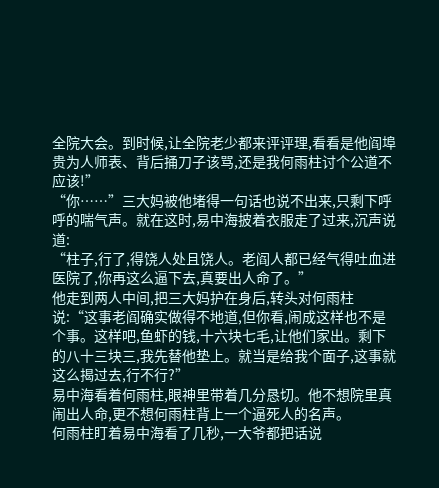全院大会。到时候,让全院老少都来评评理,看看是他阎埠贵为人师表、背后捅刀子该骂,还是我何雨柱讨个公道不应该!”
“你……”三大妈被他堵得一句话也说不出来,只剩下呼呼的喘气声。就在这时,易中海披着衣服走了过来,沉声说道:
“柱子,行了,得饶人处且饶人。老阎人都已经气得吐血进医院了,你再这么逼下去,真要出人命了。”
他走到两人中间,把三大妈护在身后,转头对何雨柱说:“这事老阎确实做得不地道,但你看,闹成这样也不是个事。这样吧,鱼虾的钱,十六块七毛,让他们家出。剩下的八十三块三,我先替他垫上。就当是给我个面子,这事就这么揭过去,行不行?”
易中海看着何雨柱,眼神里带着几分恳切。他不想院里真闹出人命,更不想何雨柱背上一个逼死人的名声。
何雨柱盯着易中海看了几秒,一大爷都把话说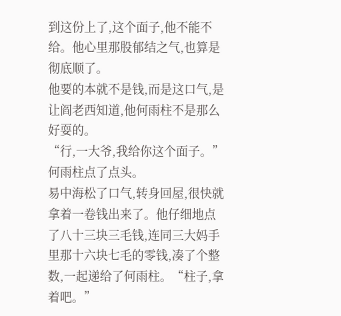到这份上了,这个面子,他不能不给。他心里那股郁结之气,也算是彻底顺了。
他要的本就不是钱,而是这口气,是让阎老西知道,他何雨柱不是那么好耍的。
“行,一大爷,我给你这个面子。”何雨柱点了点头。
易中海松了口气,转身回屋,很快就拿着一卷钱出来了。他仔细地点了八十三块三毛钱,连同三大妈手里那十六块七毛的零钱,凑了个整数,一起递给了何雨柱。“柱子,拿着吧。”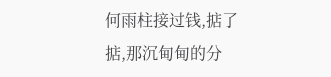何雨柱接过钱,掂了掂,那沉甸甸的分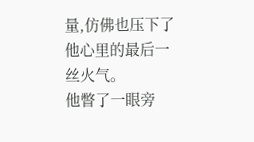量,仿佛也压下了他心里的最后一丝火气。
他瞥了一眼旁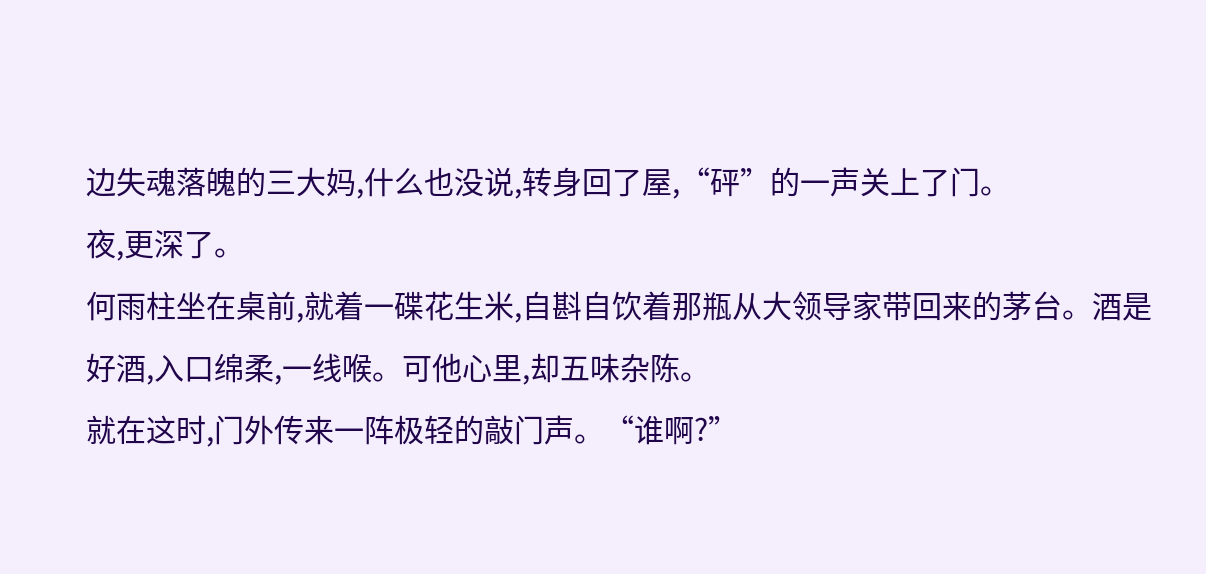边失魂落魄的三大妈,什么也没说,转身回了屋,“砰”的一声关上了门。
夜,更深了。
何雨柱坐在桌前,就着一碟花生米,自斟自饮着那瓶从大领导家带回来的茅台。酒是好酒,入口绵柔,一线喉。可他心里,却五味杂陈。
就在这时,门外传来一阵极轻的敲门声。“谁啊?”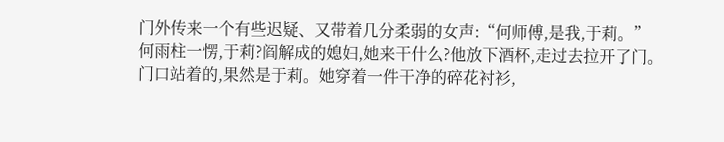门外传来一个有些迟疑、又带着几分柔弱的女声:“何师傅,是我,于莉。”
何雨柱一愣,于莉?阎解成的媳妇,她来干什么?他放下酒杯,走过去拉开了门。
门口站着的,果然是于莉。她穿着一件干净的碎花衬衫,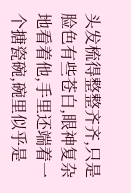头发梳得整整齐齐,只是脸色有些苍白,眼神复杂地看着他,手里还端着一个搪瓷碗,碗里似乎是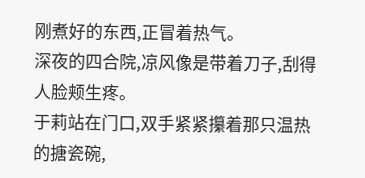刚煮好的东西,正冒着热气。
深夜的四合院,凉风像是带着刀子,刮得人脸颊生疼。
于莉站在门口,双手紧紧攥着那只温热的搪瓷碗,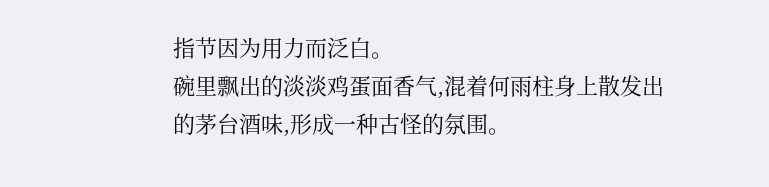指节因为用力而泛白。
碗里飘出的淡淡鸡蛋面香气,混着何雨柱身上散发出的茅台酒味,形成一种古怪的氛围。